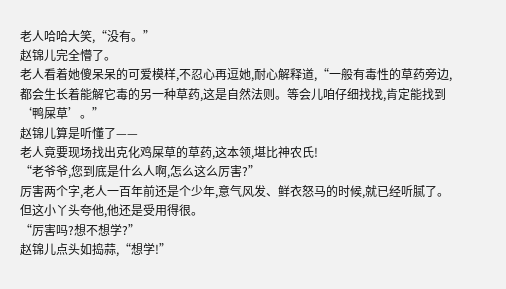老人哈哈大笑,“没有。”
赵锦儿完全懵了。
老人看着她傻呆呆的可爱模样,不忍心再逗她,耐心解释道,“一般有毒性的草药旁边,都会生长着能解它毒的另一种草药,这是自然法则。等会儿咱仔细找找,肯定能找到‘鸭屎草’。”
赵锦儿算是听懂了——
老人竟要现场找出克化鸡屎草的草药,这本领,堪比神农氏!
“老爷爷,您到底是什么人啊,怎么这么厉害?”
厉害两个字,老人一百年前还是个少年,意气风发、鲜衣怒马的时候,就已经听腻了。
但这小丫头夸他,他还是受用得很。
“厉害吗?想不想学?”
赵锦儿点头如捣蒜,“想学!”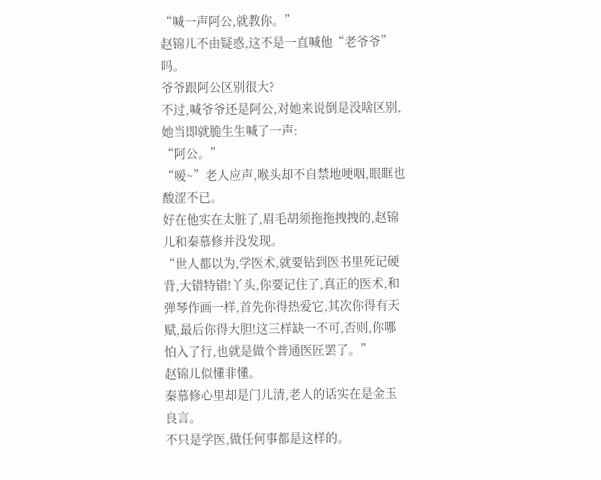“喊一声阿公,就教你。”
赵锦儿不由疑惑,这不是一直喊他“老爷爷”吗。
爷爷跟阿公区别很大?
不过,喊爷爷还是阿公,对她来说倒是没啥区别,她当即就脆生生喊了一声:
“阿公。”
“嗳~”老人应声,喉头却不自禁地哽咽,眼眶也酸涩不已。
好在他实在太脏了,眉毛胡须拖拖拽拽的,赵锦儿和秦慕修并没发现。
“世人都以为,学医术,就要钻到医书里死记硬背,大错特错!丫头,你要记住了,真正的医术,和弹琴作画一样,首先你得热爱它,其次你得有天赋,最后你得大胆!这三样缺一不可,否则,你哪怕入了行,也就是做个普通医匠罢了。”
赵锦儿似懂非懂。
秦慕修心里却是门儿清,老人的话实在是金玉良言。
不只是学医,做任何事都是这样的。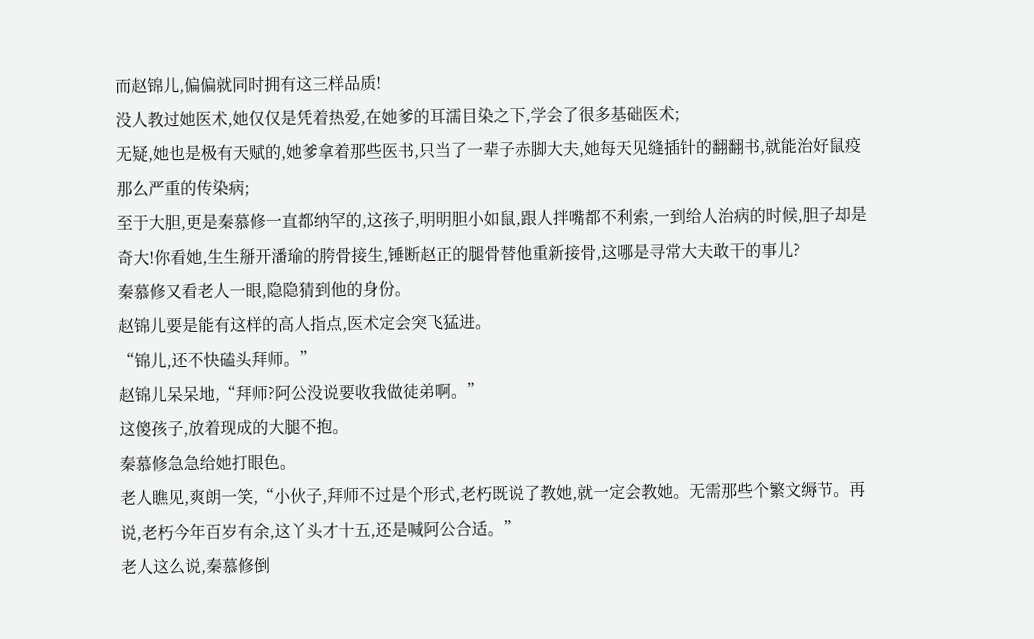而赵锦儿,偏偏就同时拥有这三样品质!
没人教过她医术,她仅仅是凭着热爱,在她爹的耳濡目染之下,学会了很多基础医术;
无疑,她也是极有天赋的,她爹拿着那些医书,只当了一辈子赤脚大夫,她每天见缝插针的翻翻书,就能治好鼠疫那么严重的传染病;
至于大胆,更是秦慕修一直都纳罕的,这孩子,明明胆小如鼠,跟人拌嘴都不利索,一到给人治病的时候,胆子却是奇大!你看她,生生掰开潘瑜的胯骨接生,锤断赵正的腿骨替他重新接骨,这哪是寻常大夫敢干的事儿?
秦慕修又看老人一眼,隐隐猜到他的身份。
赵锦儿要是能有这样的高人指点,医术定会突飞猛进。
“锦儿,还不快磕头拜师。”
赵锦儿呆呆地,“拜师?阿公没说要收我做徒弟啊。”
这傻孩子,放着现成的大腿不抱。
秦慕修急急给她打眼色。
老人瞧见,爽朗一笑,“小伙子,拜师不过是个形式,老朽既说了教她,就一定会教她。无需那些个繁文缛节。再说,老朽今年百岁有余,这丫头才十五,还是喊阿公合适。”
老人这么说,秦慕修倒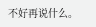不好再说什么。